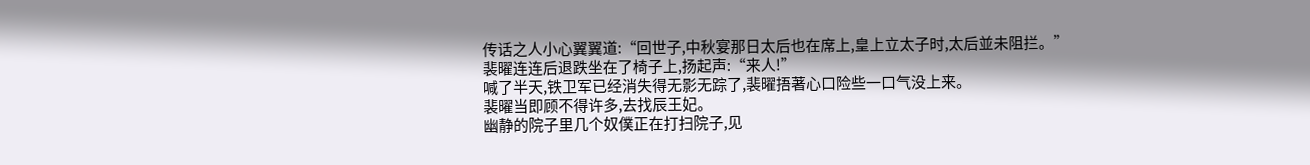传话之人小心翼翼道:“回世子,中秋宴那日太后也在席上,皇上立太子时,太后並未阻拦。”
裴曜连连后退跌坐在了椅子上,扬起声:“来人!”
喊了半天,铁卫军已经消失得无影无踪了,裴曜捂著心口险些一口气没上来。
裴曜当即顾不得许多,去找辰王妃。
幽静的院子里几个奴僕正在打扫院子,见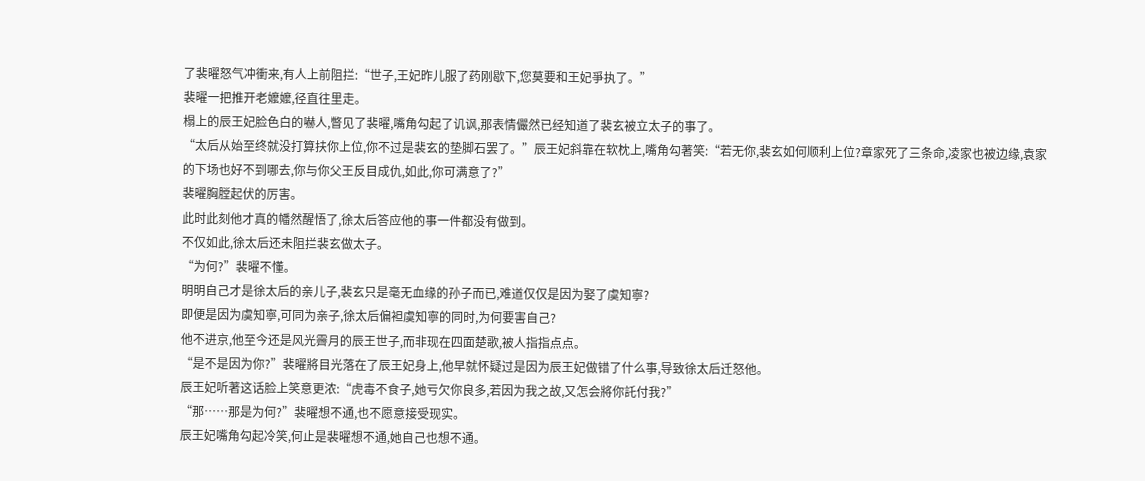了裴曜怒气冲衝来,有人上前阻拦:“世子,王妃昨儿服了药刚歇下,您莫要和王妃爭执了。”
裴曜一把推开老嬤嬤,径直往里走。
榻上的辰王妃脸色白的嚇人,瞥见了裴曜,嘴角勾起了讥讽,那表情儼然已经知道了裴玄被立太子的事了。
“太后从始至终就没打算扶你上位,你不过是裴玄的垫脚石罢了。”辰王妃斜靠在软枕上,嘴角勾著笑:“若无你,裴玄如何顺利上位?章家死了三条命,凌家也被边缘,袁家的下场也好不到哪去,你与你父王反目成仇,如此,你可满意了?”
裴曜胸膛起伏的厉害。
此时此刻他才真的幡然醒悟了,徐太后答应他的事一件都没有做到。
不仅如此,徐太后还未阻拦裴玄做太子。
“为何?”裴曜不懂。
明明自己才是徐太后的亲儿子,裴玄只是毫无血缘的孙子而已,难道仅仅是因为娶了虞知寧?
即便是因为虞知寧,可同为亲子,徐太后偏袒虞知寧的同时,为何要害自己?
他不进京,他至今还是风光霽月的辰王世子,而非现在四面楚歌,被人指指点点。
“是不是因为你?”裴曜將目光落在了辰王妃身上,他早就怀疑过是因为辰王妃做错了什么事,导致徐太后迁怒他。
辰王妃听著这话脸上笑意更浓:“虎毒不食子,她亏欠你良多,若因为我之故,又怎会將你託付我?”
“那……那是为何?”裴曜想不通,也不愿意接受现实。
辰王妃嘴角勾起冷笑,何止是裴曜想不通,她自己也想不通。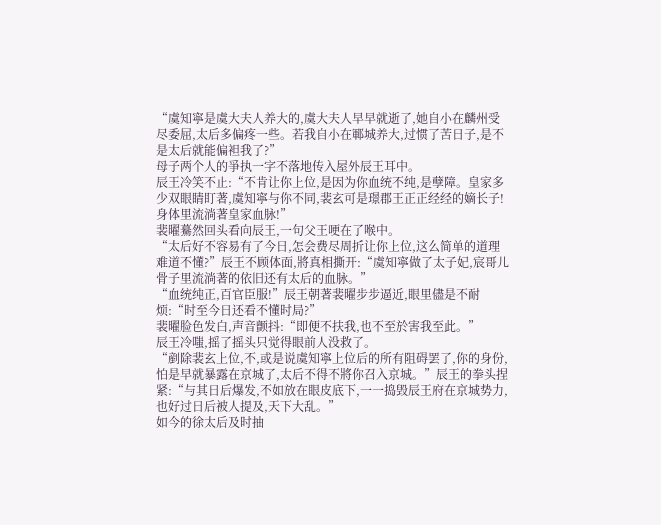“虞知寧是虞大夫人养大的,虞大夫人早早就逝了,她自小在麟州受尽委屈,太后多偏疼一些。若我自小在鄆城养大,过惯了苦日子,是不是太后就能偏袒我了?”
母子两个人的爭执一字不落地传入屋外辰王耳中。
辰王冷笑不止:“不肯让你上位,是因为你血统不纯,是孽障。皇家多少双眼睛盯著,虞知寧与你不同,裴玄可是璟郡王正正经经的嫡长子!身体里流淌著皇家血脉!”
裴曜驀然回头看向辰王,一句父王哽在了喉中。
“太后好不容易有了今日,怎会费尽周折让你上位,这么简单的道理难道不懂?”辰王不顾体面,將真相撕开:“虞知寧做了太子妃,宸哥儿骨子里流淌著的依旧还有太后的血脉。”
“血统纯正,百官臣服!”辰王朝著裴曜步步逼近,眼里儘是不耐烦:“时至今日还看不懂时局?”
裴曜脸色发白,声音颤抖:“即便不扶我,也不至於害我至此。”
辰王冷嗤,摇了摇头只觉得眼前人没救了。
“剷除裴玄上位,不,或是说虞知寧上位后的所有阻碍罢了,你的身份,怕是早就暴露在京城了,太后不得不將你召入京城。”辰王的拳头捏紧:“与其日后爆发,不如放在眼皮底下,一一捣毁辰王府在京城势力,也好过日后被人提及,天下大乱。”
如今的徐太后及时抽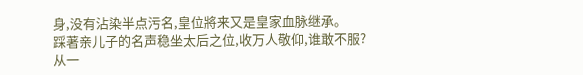身,没有沾染半点污名,皇位將来又是皇家血脉继承。
踩著亲儿子的名声稳坐太后之位,收万人敬仰,谁敢不服?
从一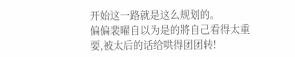开始这一路就是这么规划的。
偏偏裴曜自以为是的將自己看得太重要,被太后的话给哄得团团转!